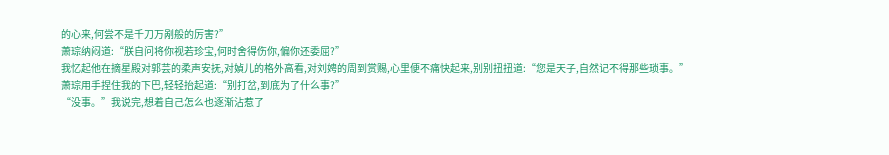的心来,何尝不是千刀万剐般的厉害?”
萧琮纳闷道:“朕自问将你视若珍宝,何时舍得伤你,偏你还委屈?”
我忆起他在摘星殿对郭芸的柔声安抚,对媜儿的格外高看,对刘娉的周到赏赐,心里便不痛快起来,别别扭扭道:“您是天子,自然记不得那些琐事。”
萧琮用手捏住我的下巴,轻轻抬起道:“别打岔,到底为了什么事?”
“没事。”我说完,想着自己怎么也逐渐沾惹了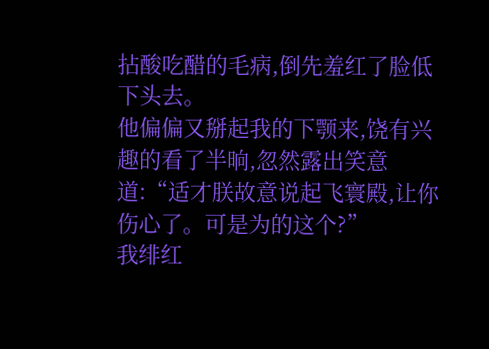拈酸吃醋的毛病,倒先羞红了脸低下头去。
他偏偏又掰起我的下颚来,饶有兴趣的看了半晌,忽然露出笑意道:“适才朕故意说起飞寰殿,让你伤心了。可是为的这个?”
我绯红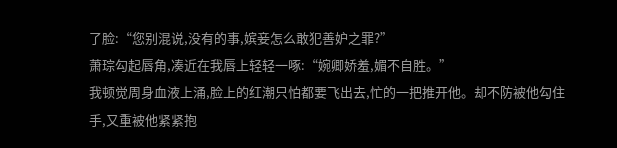了脸:“您别混说,没有的事,嫔妾怎么敢犯善妒之罪?”
萧琮勾起唇角,凑近在我唇上轻轻一啄:“婉卿娇羞,媚不自胜。”
我顿觉周身血液上涌,脸上的红潮只怕都要飞出去,忙的一把推开他。却不防被他勾住手,又重被他紧紧抱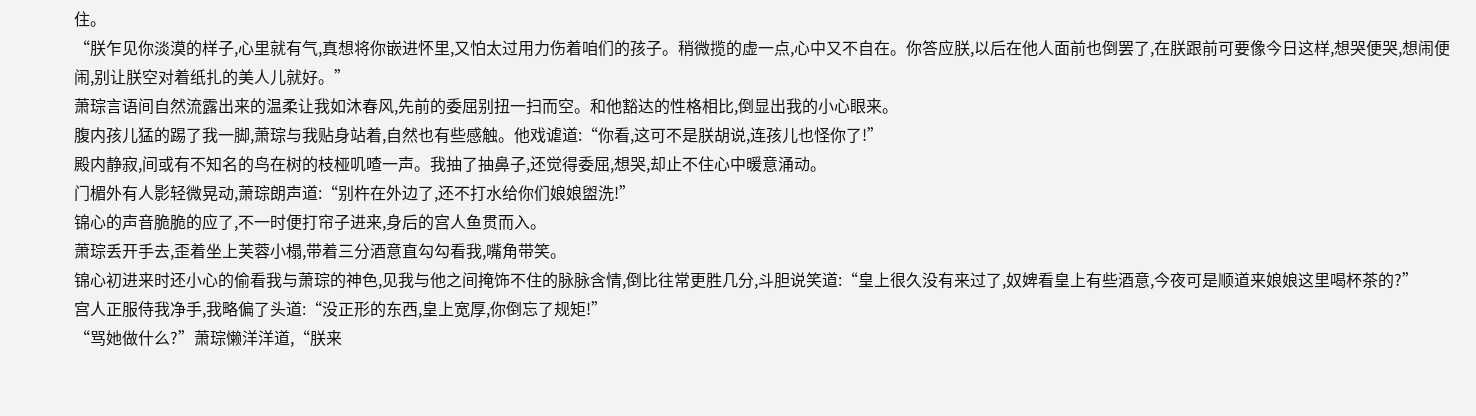住。
“朕乍见你淡漠的样子,心里就有气,真想将你嵌进怀里,又怕太过用力伤着咱们的孩子。稍微揽的虚一点,心中又不自在。你答应朕,以后在他人面前也倒罢了,在朕跟前可要像今日这样,想哭便哭,想闹便闹,别让朕空对着纸扎的美人儿就好。”
萧琮言语间自然流露出来的温柔让我如沐春风,先前的委屈别扭一扫而空。和他豁达的性格相比,倒显出我的小心眼来。
腹内孩儿猛的踢了我一脚,萧琮与我贴身站着,自然也有些感触。他戏谑道:“你看,这可不是朕胡说,连孩儿也怪你了!”
殿内静寂,间或有不知名的鸟在树的枝桠叽喳一声。我抽了抽鼻子,还觉得委屈,想哭,却止不住心中暖意涌动。
门楣外有人影轻微晃动,萧琮朗声道:“别杵在外边了,还不打水给你们娘娘盥洗!”
锦心的声音脆脆的应了,不一时便打帘子进来,身后的宫人鱼贯而入。
萧琮丢开手去,歪着坐上芙蓉小榻,带着三分酒意直勾勾看我,嘴角带笑。
锦心初进来时还小心的偷看我与萧琮的神色,见我与他之间掩饰不住的脉脉含情,倒比往常更胜几分,斗胆说笑道:“皇上很久没有来过了,奴婢看皇上有些酒意,今夜可是顺道来娘娘这里喝杯茶的?”
宫人正服侍我净手,我略偏了头道:“没正形的东西,皇上宽厚,你倒忘了规矩!”
“骂她做什么?”萧琮懒洋洋道,“朕来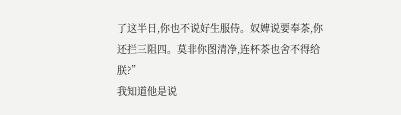了这半日,你也不说好生服侍。奴婢说要奉茶,你还拦三阻四。莫非你图清净,连杯茶也舍不得给朕?”
我知道他是说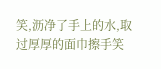笑,沥净了手上的水,取过厚厚的面巾擦手笑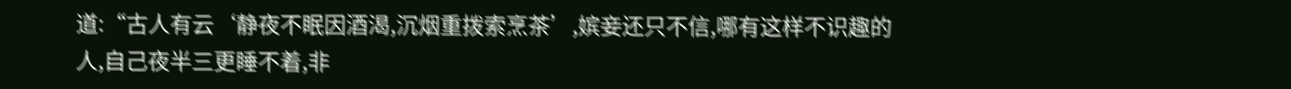道:“古人有云‘静夜不眠因酒渴,沉烟重拨索烹茶’,嫔妾还只不信,哪有这样不识趣的人,自己夜半三更睡不着,非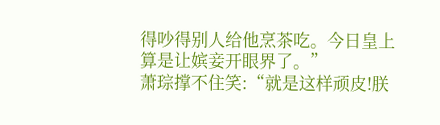得吵得别人给他烹茶吃。今日皇上算是让嫔妾开眼界了。”
萧琮撑不住笑:“就是这样顽皮!朕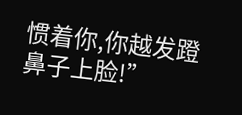惯着你,你越发蹬鼻子上脸!”